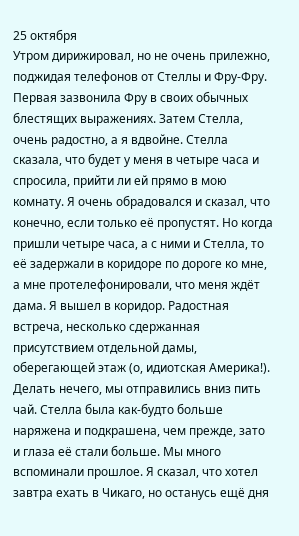25 октября
Утром дирижировал, но не очень прилежно, поджидая телефонов от Стеллы и Фру-Фру. Первая зазвонила Фру в своих обычных блестящих выражениях. Затем Стелла, очень радостно, а я вдвойне. Стелла сказала, что будет у меня в четыре часа и спросила, прийти ли ей прямо в мою комнату. Я очень обрадовался и сказал, что конечно, если только её пропустят. Но когда пришли четыре часа, а с ними и Стелла, то её задержали в коридоре по дороге ко мне, а мне протелефонировали, что меня ждёт дама. Я вышел в коридор. Радостная встреча, несколько сдержанная присутствием отдельной дамы, оберегающей этаж (о, идиотская Америка!). Делать нечего, мы отправились вниз пить чай. Стелла была как-будто больше наряжена и подкрашена, чем прежде, зато и глаза её стали больше. Мы много вспоминали прошлое. Я сказал, что хотел завтра ехать в Чикаго, но останусь ещё дня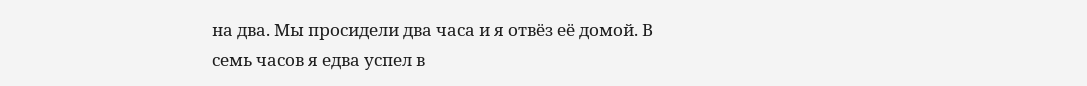на два. Мы просидели два часа и я отвёз её домой. В семь часов я едва успел в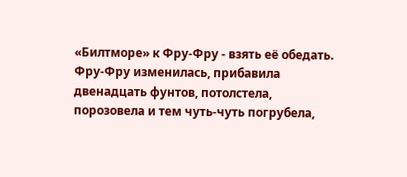«Билтморе» к Фру-Фру - взять её обедать. Фру-Фру изменилась, прибавила двенадцать фунтов, потолстела, порозовела и тем чуть-чуть погрубела,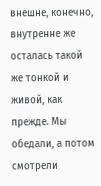внешне, конечно, внутренне же осталась такой же тонкой и живой, как прежде. Мы обедали, а потом смотрели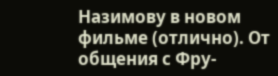Назимову в новом фильме (отлично). От общения с Фру-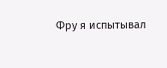Фру я испытывал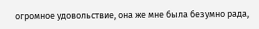огромное удовольствие, она же мне была безумно рада,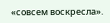«совсем воскресла».